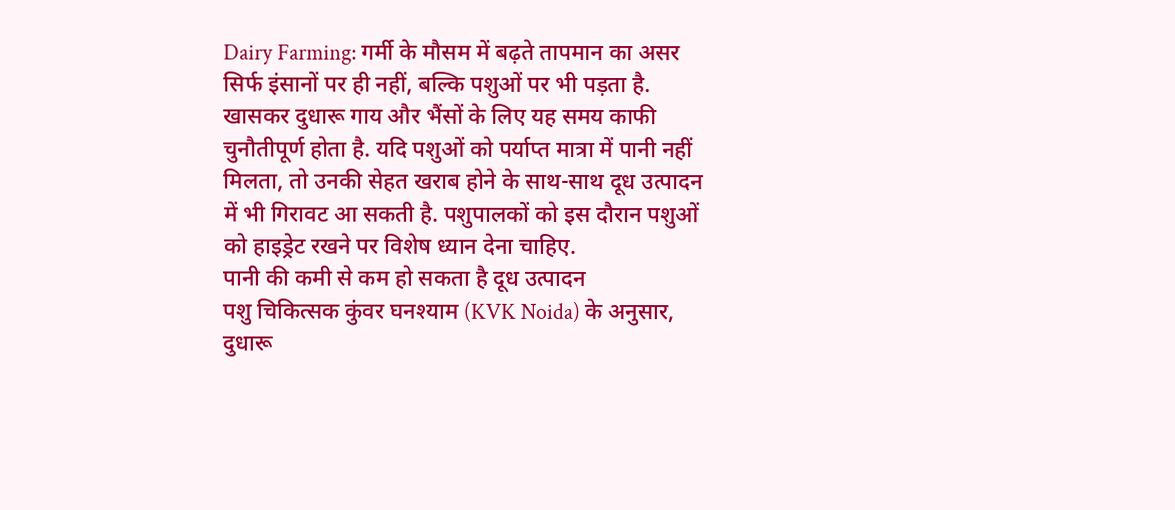Dairy Farming: गर्मी के मौसम में बढ़ते तापमान का असर सिर्फ इंसानों पर ही नहीं, बल्कि पशुओं पर भी पड़ता है. खासकर दुधारू गाय और भैंसों के लिए यह समय काफी चुनौतीपूर्ण होता है. यदि पशुओं को पर्याप्त मात्रा में पानी नहीं मिलता, तो उनकी सेहत खराब होने के साथ-साथ दूध उत्पादन में भी गिरावट आ सकती है. पशुपालकों को इस दौरान पशुओं को हाइड्रेट रखने पर विशेष ध्यान देना चाहिए.
पानी की कमी से कम हो सकता है दूध उत्पादन
पशु चिकित्सक कुंवर घनश्याम (KVK Noida) के अनुसार, दुधारू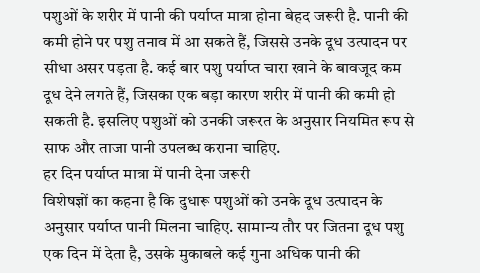पशुओं के शरीर में पानी की पर्याप्त मात्रा होना बेहद जरूरी है. पानी की कमी होने पर पशु तनाव में आ सकते हैं, जिससे उनके दूध उत्पादन पर सीधा असर पड़ता है. कई बार पशु पर्याप्त चारा खाने के बावजूद कम दूध देने लगते हैं, जिसका एक बड़ा कारण शरीर में पानी की कमी हो सकती है. इसलिए पशुओं को उनकी जरूरत के अनुसार नियमित रूप से साफ और ताजा पानी उपलब्ध कराना चाहिए.
हर दिन पर्याप्त मात्रा में पानी देना जरूरी
विशेषज्ञों का कहना है कि दुधारू पशुओं को उनके दूध उत्पादन के अनुसार पर्याप्त पानी मिलना चाहिए. सामान्य तौर पर जितना दूध पशु एक दिन में देता है, उसके मुकाबले कई गुना अधिक पानी की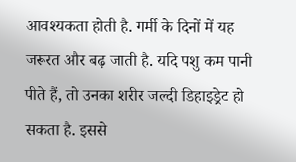आवश्यकता होती है. गर्मी के दिनों में यह जरूरत और बढ़ जाती है. यदि पशु कम पानी पीते हैं, तो उनका शरीर जल्दी डिहाइड्रेट हो सकता है. इससे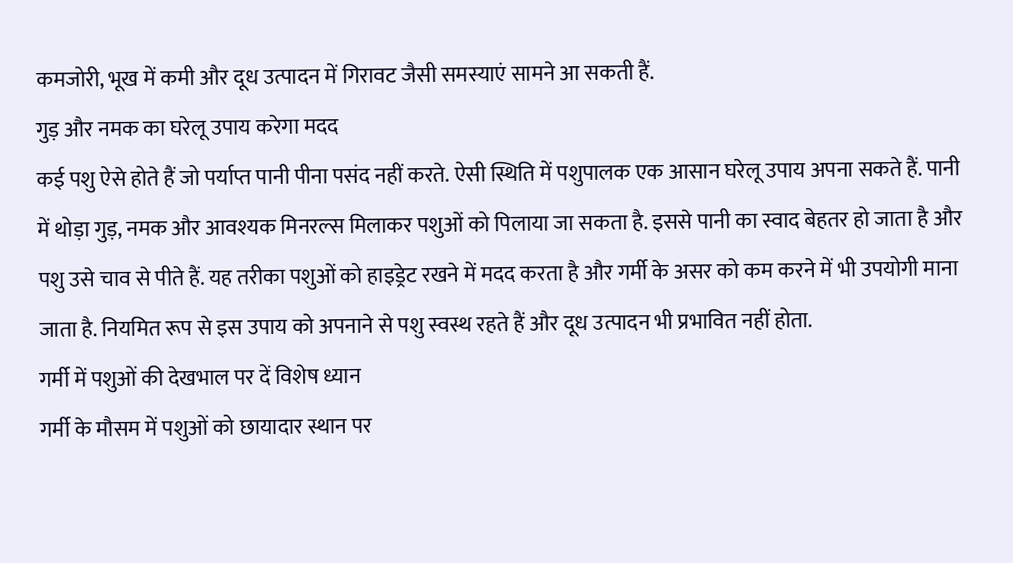कमजोरी, भूख में कमी और दूध उत्पादन में गिरावट जैसी समस्याएं सामने आ सकती हैं.
गुड़ और नमक का घरेलू उपाय करेगा मदद
कई पशु ऐसे होते हैं जो पर्याप्त पानी पीना पसंद नहीं करते. ऐसी स्थिति में पशुपालक एक आसान घरेलू उपाय अपना सकते हैं. पानी में थोड़ा गुड़, नमक और आवश्यक मिनरल्स मिलाकर पशुओं को पिलाया जा सकता है. इससे पानी का स्वाद बेहतर हो जाता है और पशु उसे चाव से पीते हैं. यह तरीका पशुओं को हाइड्रेट रखने में मदद करता है और गर्मी के असर को कम करने में भी उपयोगी माना जाता है. नियमित रूप से इस उपाय को अपनाने से पशु स्वस्थ रहते हैं और दूध उत्पादन भी प्रभावित नहीं होता.
गर्मी में पशुओं की देखभाल पर दें विशेष ध्यान
गर्मी के मौसम में पशुओं को छायादार स्थान पर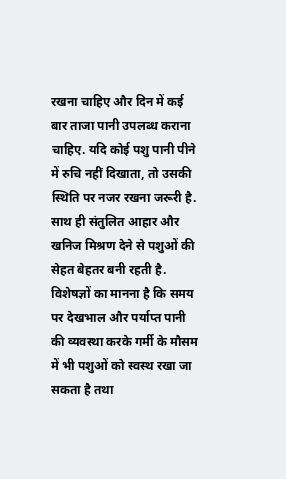रखना चाहिए और दिन में कई बार ताजा पानी उपलब्ध कराना चाहिए. यदि कोई पशु पानी पीने में रुचि नहीं दिखाता, तो उसकी स्थिति पर नजर रखना जरूरी है. साथ ही संतुलित आहार और खनिज मिश्रण देने से पशुओं की सेहत बेहतर बनी रहती है. विशेषज्ञों का मानना है कि समय पर देखभाल और पर्याप्त पानी की व्यवस्था करके गर्मी के मौसम में भी पशुओं को स्वस्थ रखा जा सकता है तथा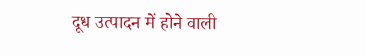दूध उत्पादन में होने वाली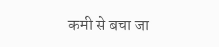कमी से बचा जा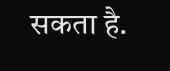सकता है.